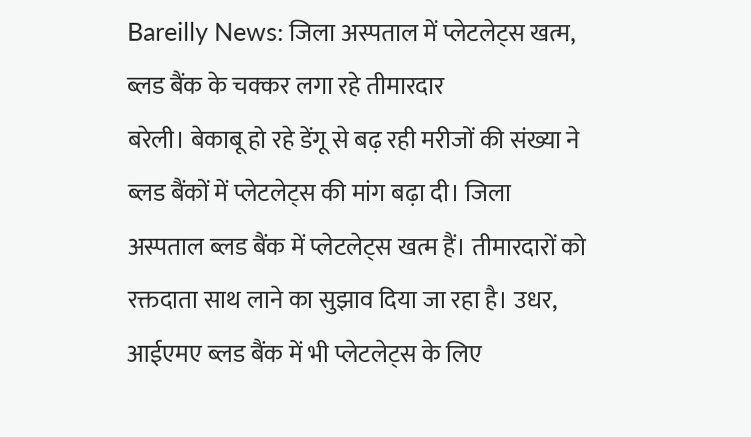Bareilly News: जिला अस्पताल में प्लेटलेट्स खत्म, ब्लड बैंक के चक्कर लगा रहे तीमारदार
बरेली। बेकाबू हो रहे डेंगू से बढ़ रही मरीजों की संख्या ने ब्लड बैंकों में प्लेटलेट्स की मांग बढ़ा दी। जिला अस्पताल ब्लड बैंक में प्लेटलेट्स खत्म हैं। तीमारदारों को रक्तदाता साथ लाने का सुझाव दिया जा रहा है। उधर, आईएमए ब्लड बैंक में भी प्लेटलेट्स के लिए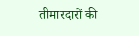तीमारदारों की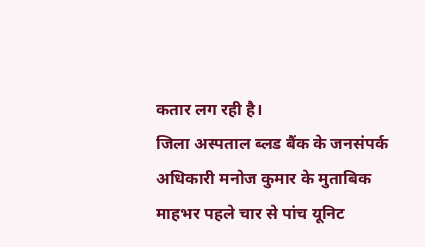कतार लग रही है।
जिला अस्पताल ब्लड बैंक के जनसंपर्क अधिकारी मनोज कुमार के मुताबिक माहभर पहले चार से पांच यूनिट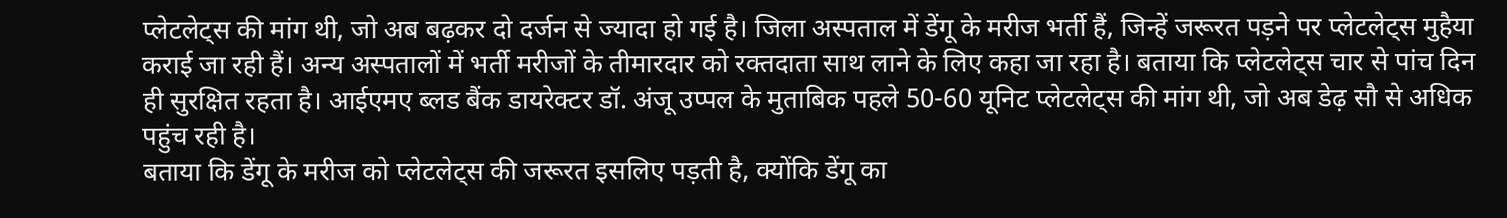प्लेटलेट्स की मांग थी, जो अब बढ़कर दो दर्जन से ज्यादा हो गई है। जिला अस्पताल में डेंगू के मरीज भर्ती हैं, जिन्हें जरूरत पड़ने पर प्लेटलेट्स मुहैया कराई जा रही हैं। अन्य अस्पतालों में भर्ती मरीजों के तीमारदार को रक्तदाता साथ लाने के लिए कहा जा रहा है। बताया कि प्लेटलेट्स चार से पांच दिन ही सुरक्षित रहता है। आईएमए ब्लड बैंक डायरेक्टर डॉ. अंजू उप्पल के मुताबिक पहले 50-60 यूनिट प्लेटलेट्स की मांग थी, जो अब डेढ़ सौ से अधिक पहुंच रही है।
बताया कि डेंगू के मरीज को प्लेटलेट्स की जरूरत इसलिए पड़ती है, क्योंकि डेंगू का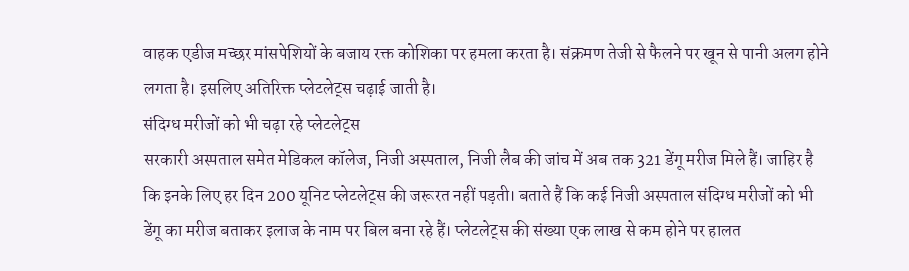वाहक एडीज मच्छर मांसपेशियों के बजाय रक्त कोशिका पर हमला करता है। संक्रमण तेजी से फैलने पर खून से पानी अलग होने लगता है। इसलिए अतिरिक्त प्लेटलेट्स चढ़ाई जाती है।
संदिग्ध मरीजों को भी चढ़ा रहे प्लेटलेट्स
सरकारी अस्पताल समेत मेडिकल कॉलेज, निजी अस्पताल, निजी लैब की जांच में अब तक 321 डेंगू मरीज मिले हैं। जाहिर है कि इनके लिए हर दिन 200 यूनिट प्लेटलेट्स की जरूरत नहीं पड़ती। बताते हैं कि कई निजी अस्पताल संदिग्ध मरीजों को भी डेंगू का मरीज बताकर इलाज के नाम पर बिल बना रहे हैं। प्लेटलेट्स की संख्या एक लाख से कम होने पर हालत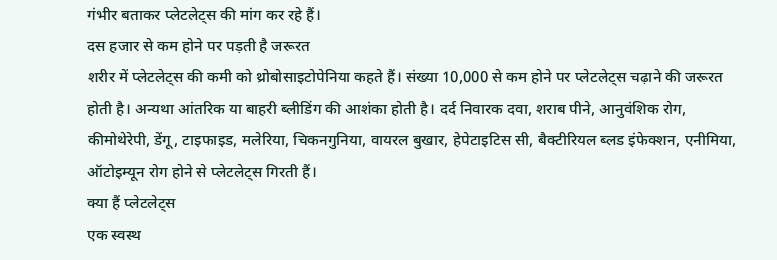गंभीर बताकर प्लेटलेट्स की मांग कर रहे हैं।
दस हजार से कम होने पर पड़ती है जरूरत
शरीर में प्लेटलेट्स की कमी को थ्रोबोसाइटोपेनिया कहते हैं। संख्या 10,000 से कम होने पर प्लेटलेट्स चढ़ाने की जरूरत होती है। अन्यथा आंतरिक या बाहरी ब्लीडिंग की आशंका होती है। दर्द निवारक दवा, शराब पीने, आनुवंशिक रोग, कीमोथेरेपी, डेंगू, टाइफाइड, मलेरिया, चिकनगुनिया, वायरल बुखार, हेपेटाइटिस सी, बैक्टीरियल ब्लड इंफेक्शन, एनीमिया, ऑटोइम्यून रोग होने से प्लेटलेट्स गिरती हैं।
क्या हैं प्लेटलेट्स
एक स्वस्थ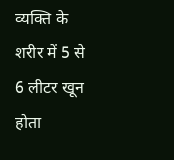व्यक्ति के शरीर में 5 से 6 लीटर खून होता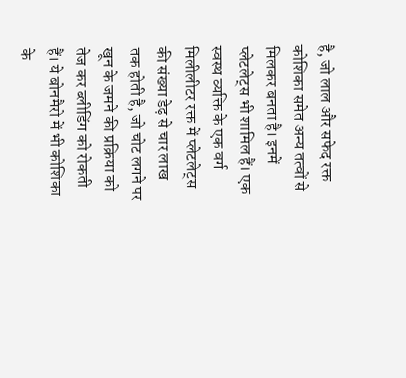है, जो लाल और सफेद रक्त कोशिका समेत अन्य तत्वों से मिलकर बनता है। इनमें प्लेटलेट्स भी शामिल हैं। एक स्वस्थ व्यक्ति के एक वर्ग मिलीलीटर रक्त में प्लेटलेट्स की संख्या डेढ़ से चार लाख तक होती है, जो चोट लगने पर खून के जमने की प्रक्रिया को तेज कर ब्लीडिंग को रोकती हैं। ये बोनमैरो में भी कोशिका के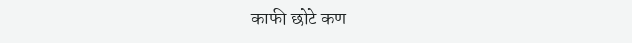काफी छोटे कण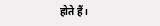होते हैं।